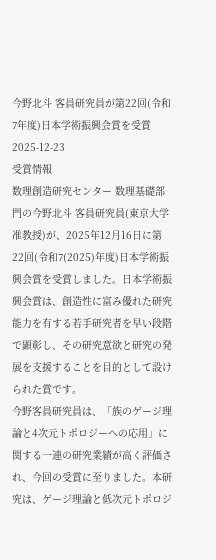今野北斗 客員研究員が第22回(令和7年度)日本学術振興会賞を受賞
2025-12-23
受賞情報
数理創造研究センター 数理基礎部門の今野北斗 客員研究員(東京大学 准教授)が、2025年12月16日に第22回(令和7(2025)年度)日本学術振興会賞を受賞しました。日本学術振興会賞は、創造性に富み優れた研究能力を有する若手研究者を早い段階で顕彰し、その研究意欲と研究の発展を支援することを目的として設けられた賞です。
今野客員研究員は、「族のゲージ理論と4次元トポロジーへの応用」に関する一連の研究業績が高く評価され、今回の受賞に至りました。本研究は、ゲージ理論と低次元トポロジ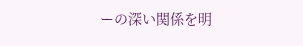ーの深い関係を明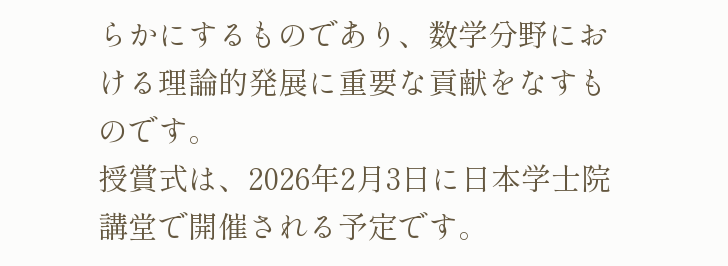らかにするものであり、数学分野における理論的発展に重要な貢献をなすものです。
授賞式は、2026年2月3日に日本学士院 講堂で開催される予定です。